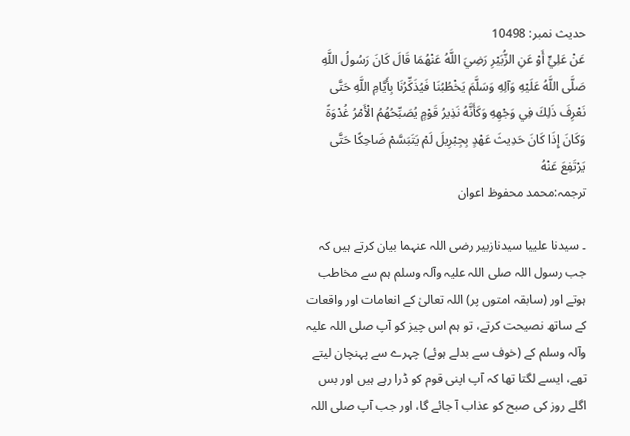حدیث نمبر: 10498
عَنْ عَلِيٍّ أَوْ عَنِ الزُّبَيْرِ رَضِيَ اللَّهُ عَنْهُمَا قَالَ كَانَ رَسُولُ اللَّهِ صَلَّى اللَّهُ عَلَيْهِ وَآلِهِ وَسَلَّمَ يَخْطُبُنَا فَيُذَكِّرُنَا بِأَيَّامِ اللَّهِ حَتَّى نَعْرِفَ ذَلِكَ فِي وَجْهِهِ وَكَأَنَّهُ نَذِيرُ قَوْمٍ يُصَبِّحُهُمُ الْأَمْرُ غُدْوَةً وَكَانَ إِذَا كَانَ حَدِيثَ عَهْدٍ بِجِبْرِيلَ لَمْ يَتَبَسَّمْ ضَاحِكًا حَتَّى يَرْتَفِعَ عَنْهُ
ترجمہ:محمد محفوظ اعوان

۔ سیدنا علییا سیدنازبیر رضی اللہ عنہما بیان کرتے ہیں کہ جب رسول اللہ صلی اللہ علیہ وآلہ وسلم ہم سے مخاطب ہوتے اور (سابقہ امتوں پر) اللہ تعالیٰ کے انعامات اور واقعات کے ساتھ نصیحت کرتے، تو ہم اس چیز کو آپ صلی اللہ علیہ وآلہ وسلم کے (خوف سے بدلے ہوئے) چہرے سے پہنچان لیتے تھے، ایسے لگتا تھا کہ آپ اپنی قوم کو ڈرا رہے ہیں اور بس اگلے روز کی صبح کو عذاب آ جائے گا، اور جب آپ صلی اللہ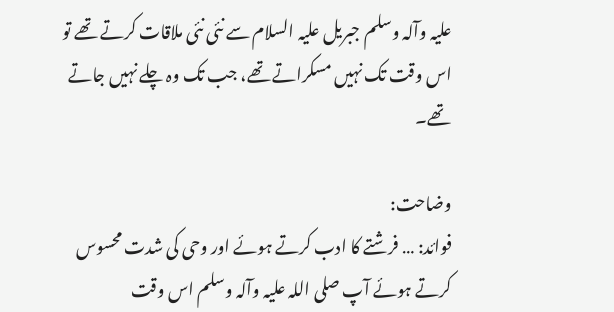علیہ وآلہ وسلم جبریل علیہ السلام سے نئی نئی ملاقات کرتے تھے تو اس وقت تک نہیں مسکراتے تھے، جب تک وہ چلے نہیں جاتے تھے۔

وضاحت:
فوائد: … فرشتے کا ادب کرتے ہوئے اور وحی کی شدت محسوس کرتے ہوئے آپ صلی اللہ علیہ وآلہ وسلم اس وقت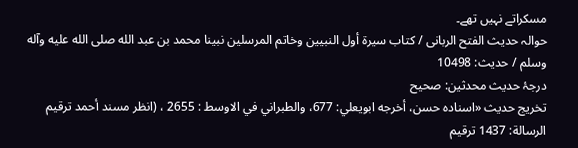مسکراتے نہیں تھے۔
حوالہ حدیث الفتح الربانی / كتاب سيرة أول النبيين وخاتم المرسلين نبينا محمد بن عبد الله صلى الله عليه وآله وسلم / حدیث: 10498
درجۂ حدیث محدثین: صحیح
تخریج حدیث «اسناده حسن، أخرجه ابويعلي: 677، والطبراني في الاوسط : 2655 ، (انظر مسند أحمد ترقيم الرسالة: 1437 ترقیم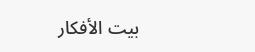بيت الأفكار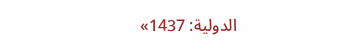الدولية: 1437»